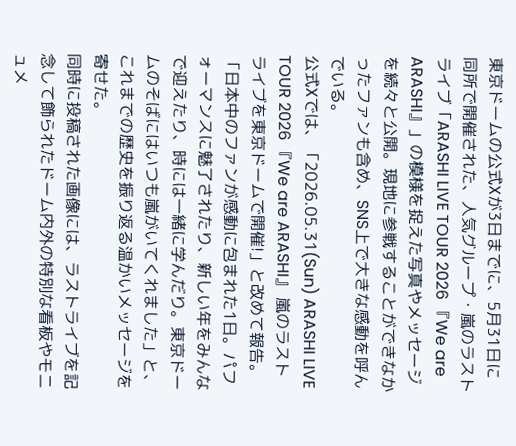東京ドームの公式Xが3日までに、5月31日に同所で開催された、人気グループ・嵐のラストライブ「ARASHI LIVE TOUR 2026 『We are ARASHI』」の模様を捉えた写真やメッセージを続々と公開。現地に参戦することができなかったファンも含め、SNS上で大きな感動を呼んでいる。
公式Xでは、「2026.05.31(Sun) ARASHI LIVE TOUR 2026 『We are ARASHI』 嵐のラストライブを東京ドームで開催!」と改めて報告。「日本中のファンが感動に包まれた1日。パフォーマンスに魅了されたり、新しい年をみんなで迎えたり、時には一緒に学んだり。東京ドームのそばにはいつも嵐がいてくれました」と、これまでの歴史を振り返る温かいメッセージを寄せた。
同時に投稿された画像には、ラストライブを記念して飾られたドーム内外の特別な看板やモニュメ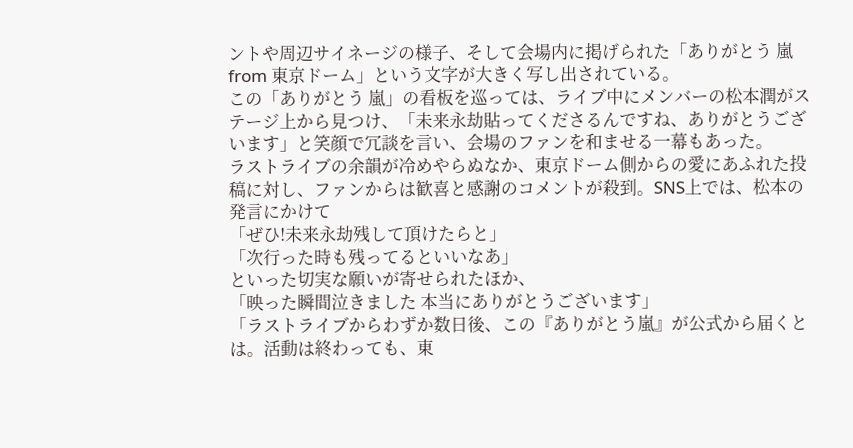ントや周辺サイネージの様子、そして会場内に掲げられた「ありがとう 嵐 from 東京ドーム」という文字が大きく写し出されている。
この「ありがとう 嵐」の看板を巡っては、ライブ中にメンバーの松本潤がステージ上から見つけ、「未来永劫貼ってくださるんですね、ありがとうございます」と笑顔で冗談を言い、会場のファンを和ませる一幕もあった。
ラストライブの余韻が冷めやらぬなか、東京ドーム側からの愛にあふれた投稿に対し、ファンからは歓喜と感謝のコメントが殺到。SNS上では、松本の発言にかけて
「ぜひ!未来永劫残して頂けたらと」
「次行った時も残ってるといいなあ」
といった切実な願いが寄せられたほか、
「映った瞬間泣きました 本当にありがとうございます」
「ラストライブからわずか数日後、この『ありがとう嵐』が公式から届くとは。活動は終わっても、東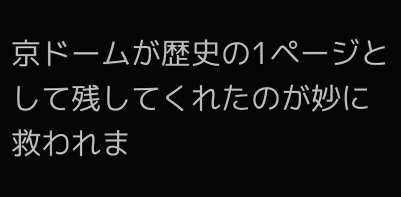京ドームが歴史の1ページとして残してくれたのが妙に救われま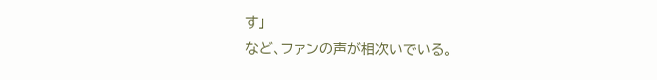す」
など、ファンの声が相次いでいる。